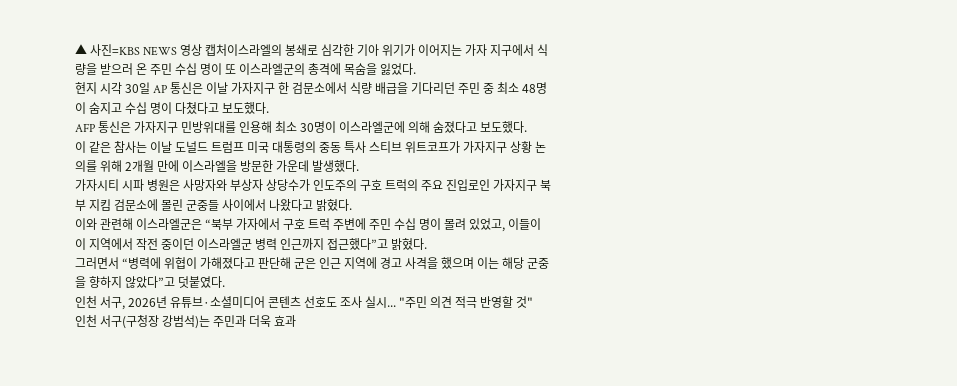▲ 사진=KBS NEWS 영상 캡처이스라엘의 봉쇄로 심각한 기아 위기가 이어지는 가자 지구에서 식량을 받으러 온 주민 수십 명이 또 이스라엘군의 총격에 목숨을 잃었다.
현지 시각 30일 AP 통신은 이날 가자지구 한 검문소에서 식량 배급을 기다리던 주민 중 최소 48명이 숨지고 수십 명이 다쳤다고 보도했다.
AFP 통신은 가자지구 민방위대를 인용해 최소 30명이 이스라엘군에 의해 숨졌다고 보도했다.
이 같은 참사는 이날 도널드 트럼프 미국 대통령의 중동 특사 스티브 위트코프가 가자지구 상황 논의를 위해 2개월 만에 이스라엘을 방문한 가운데 발생했다.
가자시티 시파 병원은 사망자와 부상자 상당수가 인도주의 구호 트럭의 주요 진입로인 가자지구 북부 지킴 검문소에 몰린 군중들 사이에서 나왔다고 밝혔다.
이와 관련해 이스라엘군은 “북부 가자에서 구호 트럭 주변에 주민 수십 명이 몰려 있었고, 이들이 이 지역에서 작전 중이던 이스라엘군 병력 인근까지 접근했다”고 밝혔다.
그러면서 “병력에 위협이 가해졌다고 판단해 군은 인근 지역에 경고 사격을 했으며 이는 해당 군중을 향하지 않았다”고 덧붙였다.
인천 서구, 2026년 유튜브·소셜미디어 콘텐츠 선호도 조사 실시... "주민 의견 적극 반영할 것"
인천 서구(구청장 강범석)는 주민과 더욱 효과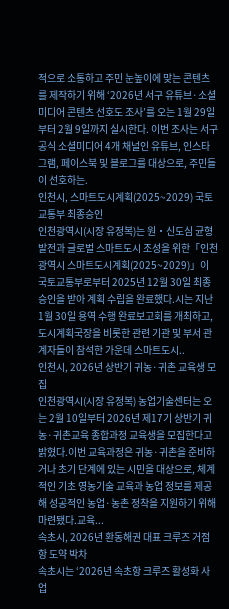적으로 소통하고 주민 눈높이에 맞는 콘텐츠를 제작하기 위해 ‘2026년 서구 유튜브·소셜미디어 콘텐츠 선호도 조사’를 오는 1월 29일부터 2월 9일까지 실시한다. 이번 조사는 서구 공식 소셜미디어 4개 채널인 유튜브, 인스타그램, 페이스북 및 블로그를 대상으로, 주민들이 선호하는.
인천시, 스마트도시계획(2025~2029) 국토교통부 최종승인
인천광역시(시장 유정복)는 원‧신도심 균형발전과 글로벌 스마트도시 조성을 위한「인천광역시 스마트도시계획(2025~2029)」이 국토교통부로부터 2025년 12월 30일 최종 승인을 받아 계획 수립을 완료했다.시는 지난 1월 30일 용역 수행 완료보고회를 개최하고, 도시계획국장을 비롯한 관련 기관 및 부서 관계자들이 참석한 가운데 스마트도시..
인천시, 2026년 상반기 귀농·귀촌 교육생 모집
인천광역시(시장 유정복) 농업기술센터는 오는 2월 10일부터 2026년 제17기 상반기 귀농·귀촌교육 종합과정 교육생을 모집한다고 밝혔다.이번 교육과정은 귀농·귀촌을 준비하거나 초기 단계에 있는 시민을 대상으로, 체계적인 기초 영농기술 교육과 농업 정보를 제공해 성공적인 농업·농촌 정착을 지원하기 위해 마련됐다.교육...
속초시, 2026년 환동해권 대표 크루즈 거점항 도약 박차
속초시는 ‘2026년 속초항 크루즈 활성화 사업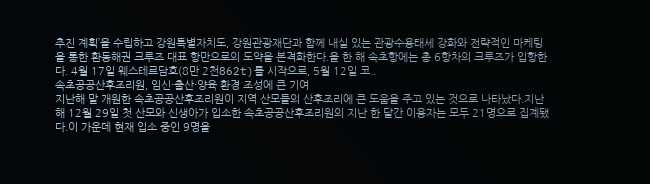추진 계획’을 수립하고 강원특별자치도, 강원관광재단과 함께 내실 있는 관광수용태세 강화와 전략적인 마케팅을 통한 환동해권 크루즈 대표 항만으로의 도약을 본격화한다.올 한 해 속초항에는 총 6항차의 크루즈가 입항한다. 4월 17일 웨스테르담호(8만 2천862t)를 시작으로, 5월 12일 코..
속초공공산후조리원, 임신·출산·양육 환경 조성에 큰 기여
지난해 말 개원한 속초공공산후조리원이 지역 산모들의 산후조리에 큰 도움을 주고 있는 것으로 나타났다.지난해 12월 29일 첫 산모와 신생아가 입소한 속초공공산후조리원의 지난 한 달간 이용자는 모두 21명으로 집계됐다.이 가운데 현재 입소 중인 9명을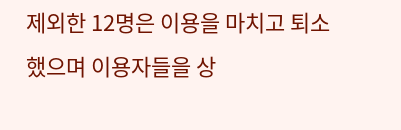제외한 12명은 이용을 마치고 퇴소했으며 이용자들을 상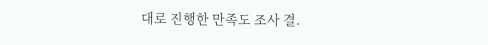대로 진행한 만족도 조사 결.